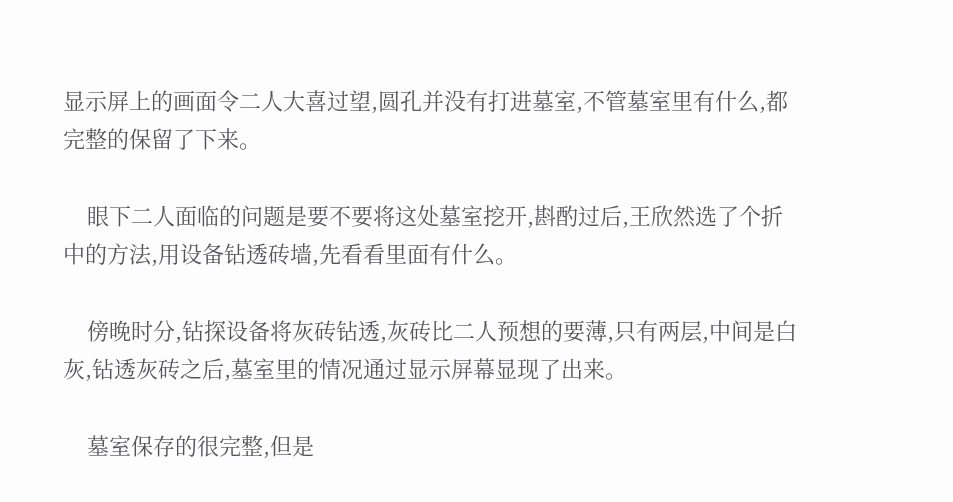显示屏上的画面令二人大喜过望,圆孔并没有打进墓室,不管墓室里有什么,都完整的保留了下来。

    眼下二人面临的问题是要不要将这处墓室挖开,斟酌过后,王欣然选了个折中的方法,用设备钻透砖墙,先看看里面有什么。

    傍晚时分,钻探设备将灰砖钻透,灰砖比二人预想的要薄,只有两层,中间是白灰,钻透灰砖之后,墓室里的情况通过显示屏幕显现了出来。

    墓室保存的很完整,但是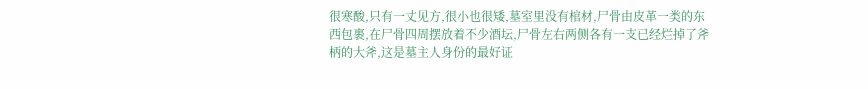很寒酸,只有一丈见方,很小也很矮,墓室里没有棺材,尸骨由皮革一类的东西包裹,在尸骨四周摆放着不少酒坛,尸骨左右两侧各有一支已经烂掉了斧柄的大斧,这是墓主人身份的最好证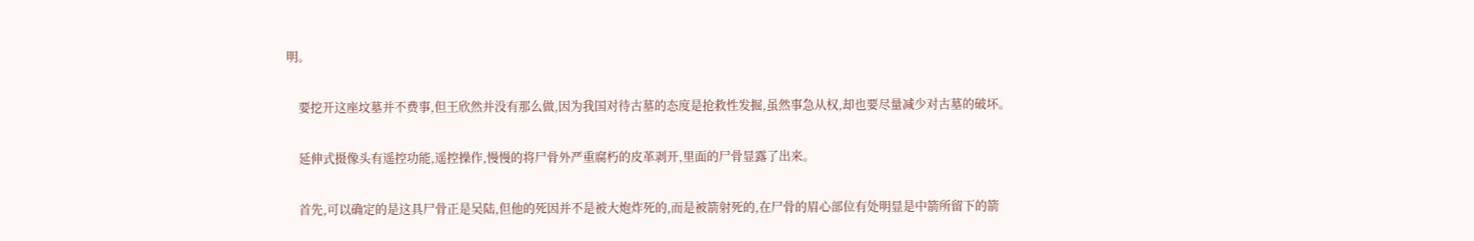明。

    要挖开这座坟墓并不费事,但王欣然并没有那么做,因为我国对待古墓的态度是抢救性发掘,虽然事急从权,却也要尽量减少对古墓的破坏。

    延伸式摄像头有遥控功能,遥控操作,慢慢的将尸骨外严重腐朽的皮革剥开,里面的尸骨显露了出来。

    首先,可以确定的是这具尸骨正是吴陆,但他的死因并不是被大炮炸死的,而是被箭射死的,在尸骨的眉心部位有处明显是中箭所留下的箭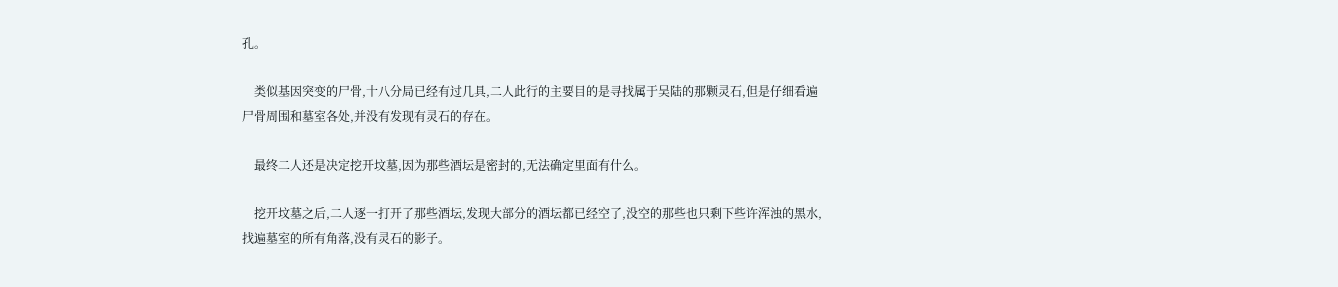孔。

    类似基因突变的尸骨,十八分局已经有过几具,二人此行的主要目的是寻找属于吴陆的那颗灵石,但是仔细看遍尸骨周围和墓室各处,并没有发现有灵石的存在。

    最终二人还是决定挖开坟墓,因为那些酒坛是密封的,无法确定里面有什么。

    挖开坟墓之后,二人逐一打开了那些酒坛,发现大部分的酒坛都已经空了,没空的那些也只剩下些许浑浊的黑水,找遍墓室的所有角落,没有灵石的影子。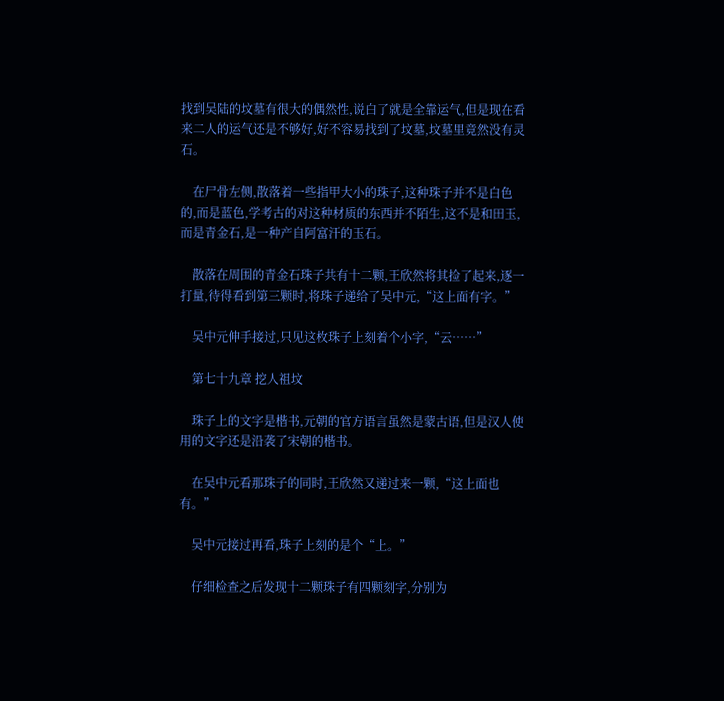找到吴陆的坟墓有很大的偶然性,说白了就是全靠运气,但是现在看来二人的运气还是不够好,好不容易找到了坟墓,坟墓里竟然没有灵石。

    在尸骨左侧,散落着一些指甲大小的珠子,这种珠子并不是白色的,而是蓝色,学考古的对这种材质的东西并不陌生,这不是和田玉,而是青金石,是一种产自阿富汗的玉石。

    散落在周围的青金石珠子共有十二颗,王欣然将其捡了起来,逐一打量,待得看到第三颗时,将珠子递给了吴中元,“这上面有字。”

    吴中元伸手接过,只见这枚珠子上刻着个小字,“云……”

    第七十九章 挖人祖坟

    珠子上的文字是楷书,元朝的官方语言虽然是蒙古语,但是汉人使用的文字还是沿袭了宋朝的楷书。

    在吴中元看那珠子的同时,王欣然又递过来一颗,“这上面也有。”

    吴中元接过再看,珠子上刻的是个“上。”

    仔细检查之后发现十二颗珠子有四颗刻字,分别为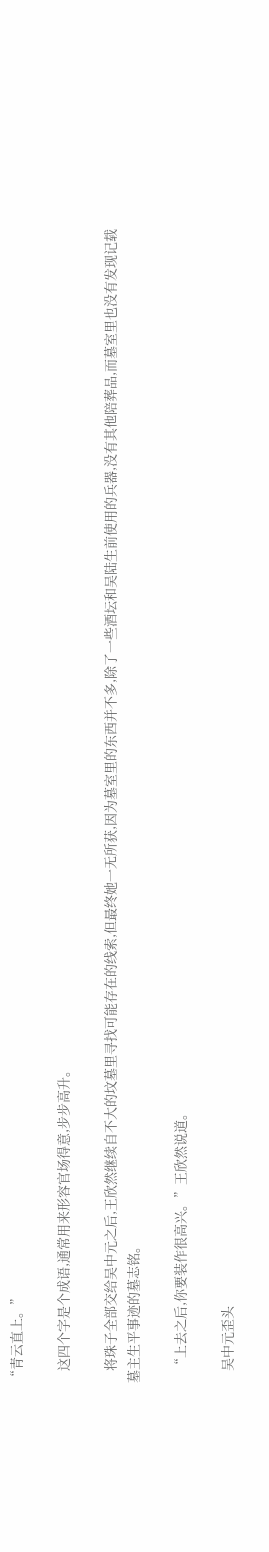“青云直上。”

    这四个字是个成语,通常用来形容官场得意,步步高升。

    将珠子全部交给吴中元之后,王欣然继续自不大的坟墓里寻找可能存在的线索,但最终她一无所获,因为墓室里的东西并不多,除了一些酒坛和吴陆生前使用的兵器,没有其他陪葬品,而墓室里也没有发现记载墓主生平事迹的墓志铭。

    “上去之后,你要装作很高兴。”王欣然说道。

    吴中元歪头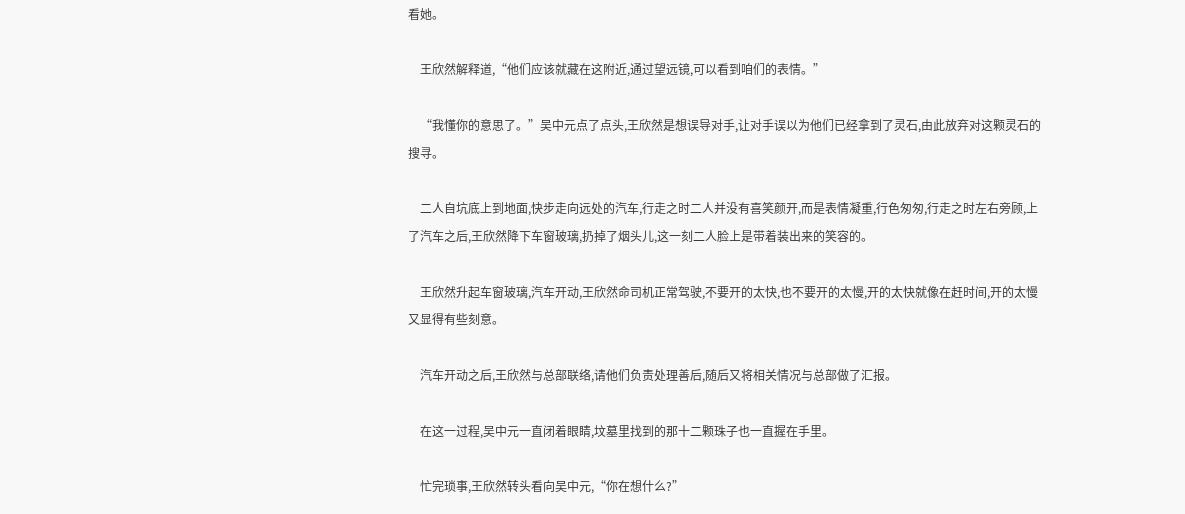看她。

    王欣然解释道,“他们应该就藏在这附近,通过望远镜,可以看到咱们的表情。”

    “我懂你的意思了。”吴中元点了点头,王欣然是想误导对手,让对手误以为他们已经拿到了灵石,由此放弃对这颗灵石的搜寻。

    二人自坑底上到地面,快步走向远处的汽车,行走之时二人并没有喜笑颜开,而是表情凝重,行色匆匆,行走之时左右旁顾,上了汽车之后,王欣然降下车窗玻璃,扔掉了烟头儿,这一刻二人脸上是带着装出来的笑容的。

    王欣然升起车窗玻璃,汽车开动,王欣然命司机正常驾驶,不要开的太快,也不要开的太慢,开的太快就像在赶时间,开的太慢又显得有些刻意。

    汽车开动之后,王欣然与总部联络,请他们负责处理善后,随后又将相关情况与总部做了汇报。

    在这一过程,吴中元一直闭着眼睛,坟墓里找到的那十二颗珠子也一直握在手里。

    忙完琐事,王欣然转头看向吴中元,“你在想什么?”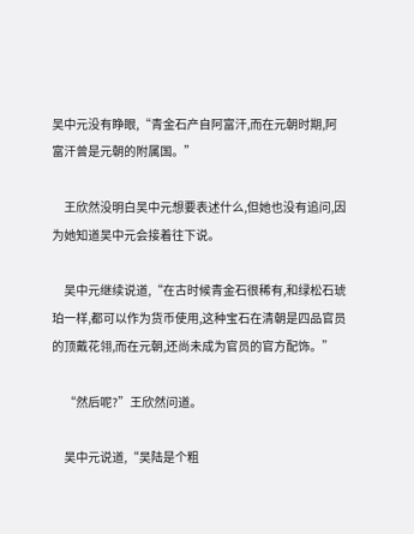吴中元没有睁眼,“青金石产自阿富汗,而在元朝时期,阿富汗曾是元朝的附属国。”

    王欣然没明白吴中元想要表述什么,但她也没有追问,因为她知道吴中元会接着往下说。

    吴中元继续说道,“在古时候青金石很稀有,和绿松石琥珀一样,都可以作为货币使用,这种宝石在清朝是四品官员的顶戴花翎,而在元朝,还尚未成为官员的官方配饰。”

    “然后呢?”王欣然问道。

    吴中元说道,“吴陆是个粗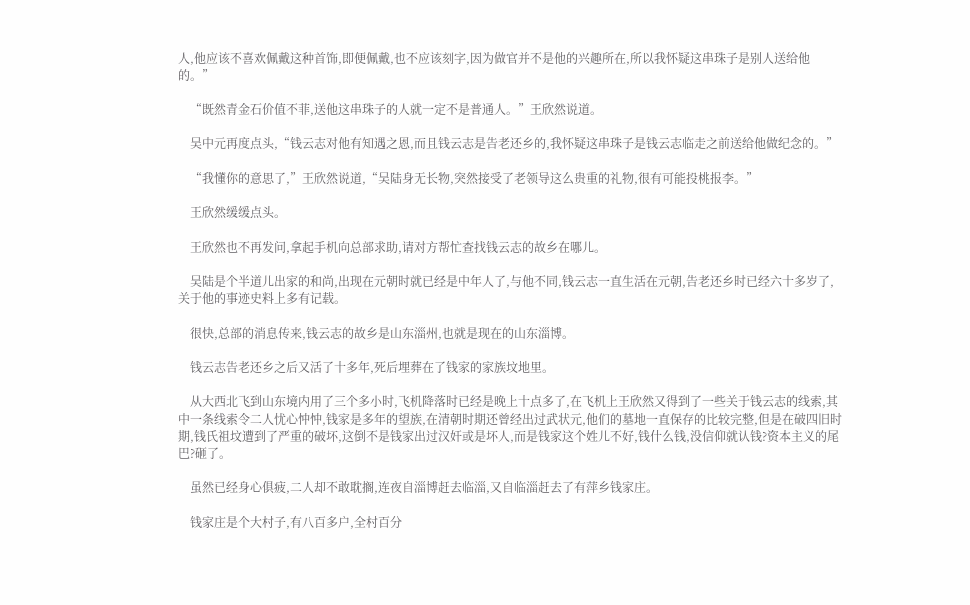人,他应该不喜欢佩戴这种首饰,即便佩戴,也不应该刻字,因为做官并不是他的兴趣所在,所以我怀疑这串珠子是别人送给他的。”

    “既然青金石价值不菲,送他这串珠子的人就一定不是普通人。”王欣然说道。

    吴中元再度点头,“钱云志对他有知遇之恩,而且钱云志是告老还乡的,我怀疑这串珠子是钱云志临走之前送给他做纪念的。”

    “我懂你的意思了,”王欣然说道,“吴陆身无长物,突然接受了老领导这么贵重的礼物,很有可能投桃报李。”

    王欣然缓缓点头。

    王欣然也不再发问,拿起手机向总部求助,请对方帮忙查找钱云志的故乡在哪儿。

    吴陆是个半道儿出家的和尚,出现在元朝时就已经是中年人了,与他不同,钱云志一直生活在元朝,告老还乡时已经六十多岁了,关于他的事迹史料上多有记载。

    很快,总部的消息传来,钱云志的故乡是山东淄州,也就是现在的山东淄博。

    钱云志告老还乡之后又活了十多年,死后埋葬在了钱家的家族坟地里。

    从大西北飞到山东境内用了三个多小时,飞机降落时已经是晚上十点多了,在飞机上王欣然又得到了一些关于钱云志的线索,其中一条线索令二人忧心忡忡,钱家是多年的望族,在清朝时期还曾经出过武状元,他们的墓地一直保存的比较完整,但是在破四旧时期,钱氏祖坟遭到了严重的破坏,这倒不是钱家出过汉奸或是坏人,而是钱家这个姓儿不好,钱什么钱,没信仰就认钱?资本主义的尾巴?砸了。

    虽然已经身心俱疲,二人却不敢耽搁,连夜自淄博赶去临淄,又自临淄赶去了有萍乡钱家庄。

    钱家庄是个大村子,有八百多户,全村百分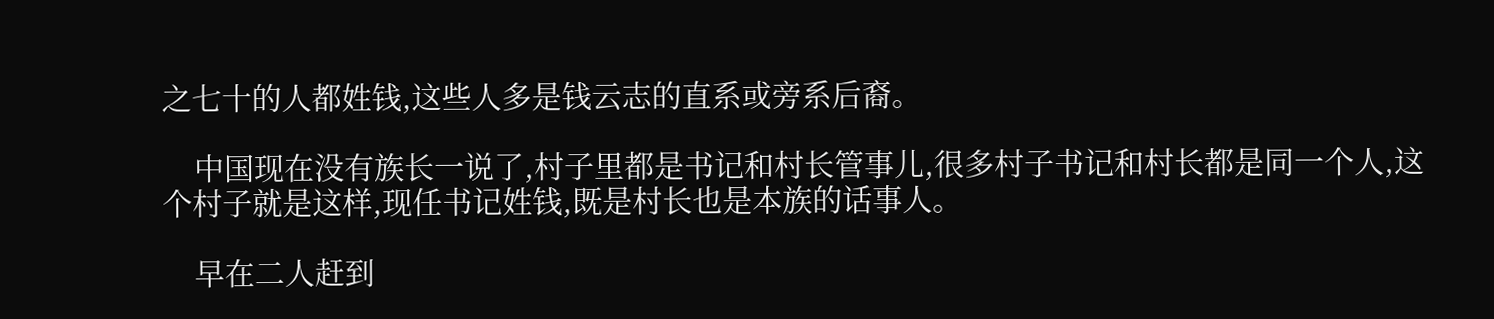之七十的人都姓钱,这些人多是钱云志的直系或旁系后裔。

    中国现在没有族长一说了,村子里都是书记和村长管事儿,很多村子书记和村长都是同一个人,这个村子就是这样,现任书记姓钱,既是村长也是本族的话事人。

    早在二人赶到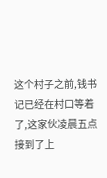这个村子之前,钱书记已经在村口等着了,这家伙凌晨五点接到了上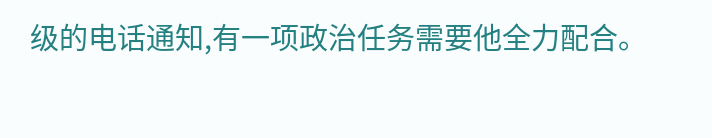级的电话通知,有一项政治任务需要他全力配合。